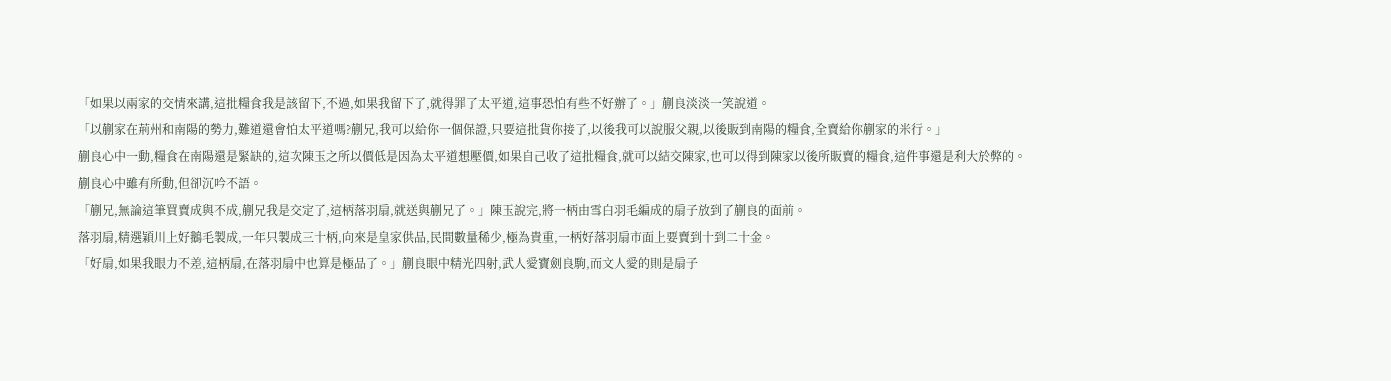「如果以兩家的交情來講,這批糧食我是該留下,不過,如果我留下了,就得罪了太平道,這事恐怕有些不好辦了。」蒯良淡淡一笑說道。
「以蒯家在荊州和南陽的勢力,難道還會怕太平道嗎?蒯兄,我可以給你一個保證,只要這批貨你接了,以後我可以說服父親,以後販到南陽的糧食,全賣給你蒯家的米行。」
蒯良心中一動,糧食在南陽還是緊缺的,這次陳玉之所以價低是因為太平道想壓價,如果自己收了這批糧食,就可以結交陳家,也可以得到陳家以後所販賣的糧食,這件事還是利大於弊的。
蒯良心中雖有所動,但卻沉吟不語。
「蒯兄,無論這筆買賣成與不成,蒯兄我是交定了,這柄落羽扇,就送與蒯兄了。」陳玉說完,將一柄由雪白羽毛編成的扇子放到了蒯良的面前。
落羽扇,精選穎川上好鵝毛製成,一年只製成三十柄,向來是皇家供品,民間數量稀少,極為貴重,一柄好落羽扇市面上要賣到十到二十金。
「好扇,如果我眼力不差,這柄扇,在落羽扇中也算是極品了。」蒯良眼中精光四射,武人愛寶劍良駒,而文人愛的則是扇子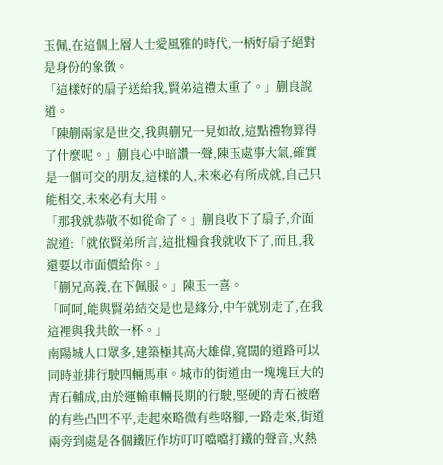玉佩,在這個上層人士愛風雅的時代,一柄好扇子絕對是身份的象徵。
「這樣好的扇子送給我,賢弟這禮太重了。」蒯良說道。
「陳蒯兩家是世交,我與蒯兄一見如故,這點禮物算得了什麼呢。」蒯良心中暗讚一聲,陳玉處事大氣,確實是一個可交的朋友,這樣的人,未來必有所成就,自己只能相交,未來必有大用。
「那我就恭敬不如從命了。」蒯良收下了扇子,介面說道:「就依賢弟所言,這批糧食我就收下了,而且,我還要以市面價給你。」
「蒯兄高義,在下佩服。」陳玉一喜。
「呵呵,能與賢弟結交是也是緣分,中午就別走了,在我這裡與我共飲一杯。」
南陽城人口眾多,建築極其高大雄偉,寬闊的道路可以同時並排行駛四輛馬車。城市的街道由一塊塊巨大的青石輔成,由於運輸車輛長期的行駛,堅硬的青石被磨的有些凸凹不平,走起來略微有些咯腳,一路走來,街道兩旁到處是各個鐵匠作坊叮叮噹噹打鐵的聲音,火熱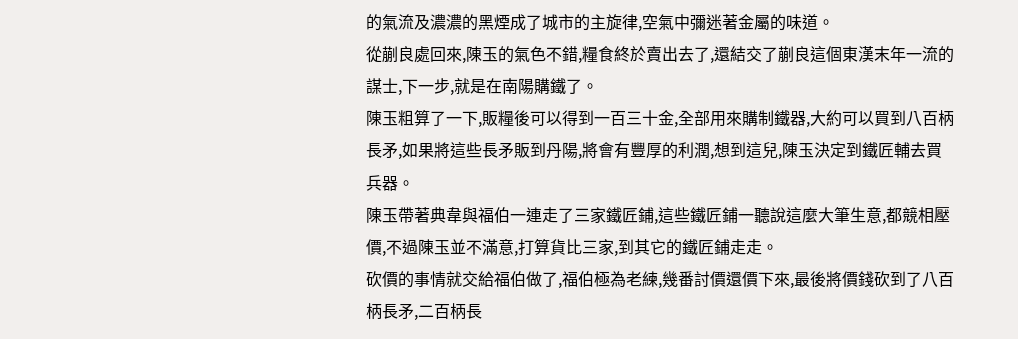的氣流及濃濃的黑煙成了城市的主旋律,空氣中彌迷著金屬的味道。
從蒯良處回來,陳玉的氣色不錯,糧食終於賣出去了,還結交了蒯良這個東漢末年一流的謀士,下一步,就是在南陽購鐵了。
陳玉粗算了一下,販糧後可以得到一百三十金,全部用來購制鐵器,大約可以買到八百柄長矛,如果將這些長矛販到丹陽,將會有豐厚的利潤,想到這兒,陳玉決定到鐵匠輔去買兵器。
陳玉帶著典韋與福伯一連走了三家鐵匠鋪,這些鐵匠鋪一聽說這麼大筆生意,都競相壓價,不過陳玉並不滿意,打算貨比三家,到其它的鐵匠鋪走走。
砍價的事情就交給福伯做了,福伯極為老練,幾番討價還價下來,最後將價錢砍到了八百柄長矛,二百柄長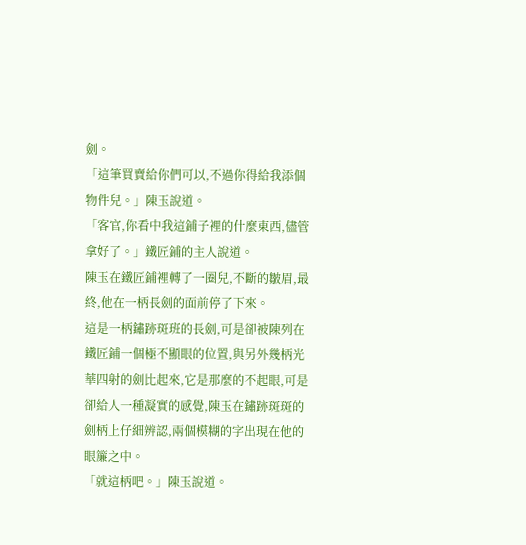劍。
「這筆買賣給你們可以,不過你得給我添個物件兒。」陳玉說道。
「客官,你看中我這鋪子裡的什麼東西,儘管拿好了。」鐵匠鋪的主人說道。
陳玉在鐵匠鋪裡轉了一圈兒,不斷的皺眉,最終,他在一柄長劍的面前停了下來。
這是一柄鏽跡斑班的長劍,可是卻被陳列在鐵匠鋪一個極不顯眼的位置,與另外幾柄光華四射的劍比起來,它是那麼的不起眼,可是卻給人一種凝實的感覺,陳玉在鏽跡斑斑的劍柄上仔細辨認,兩個模糊的字出現在他的眼簾之中。
「就這柄吧。」陳玉說道。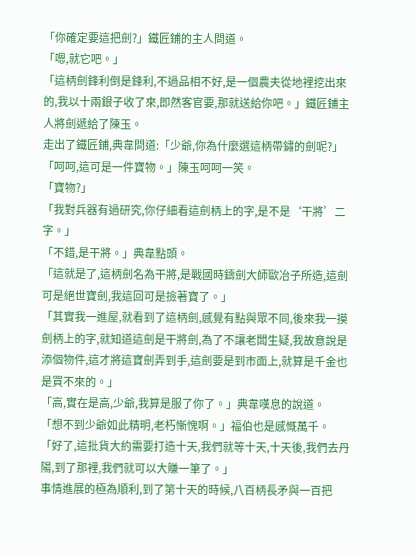「你確定要這把劍?」鐵匠鋪的主人問道。
「嗯,就它吧。」
「這柄劍鋒利倒是鋒利,不過品相不好,是一個農夫從地裡挖出來的,我以十兩銀子收了來,即然客官要,那就送給你吧。」鐵匠鋪主人將劍遞給了陳玉。
走出了鐵匠鋪,典韋問道:「少爺,你為什麼選這柄帶鏽的劍呢?」
「呵呵,這可是一件寶物。」陳玉呵呵一笑。
「寶物?」
「我對兵器有過研究,你仔細看這劍柄上的字,是不是‘干將’二字。」
「不錯,是干將。」典韋點頭。
「這就是了,這柄劍名為干將,是戰國時鑄劍大師歐冶子所造,這劍可是絕世寶劍,我這回可是撿著寶了。」
「其實我一進屋,就看到了這柄劍,感覺有點與眾不同,後來我一摸劍柄上的字,就知道這劍是干將劍,為了不讓老闆生疑,我故意說是添個物件,這才將這寶劍弄到手,這劍要是到市面上,就算是千金也是買不來的。」
「高,實在是高,少爺,我算是服了你了。」典韋嘆息的說道。
「想不到少爺如此精明,老朽慚愧啊。」福伯也是感慨萬千。
「好了,這批貨大約需要打造十天,我們就等十天,十天後,我們去丹陽,到了那裡,我們就可以大賺一筆了。」
事情進展的極為順利,到了第十天的時候,八百柄長矛與一百把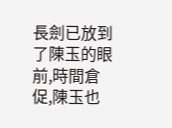長劍已放到了陳玉的眼前,時間倉促,陳玉也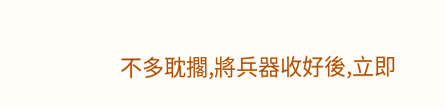不多耽擱,將兵器收好後,立即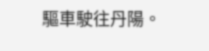驅車駛往丹陽。